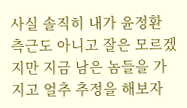사실 솔직히 내가 윤정환 측근도 아니고 잘은 모르겠지만 지금 남은 놈들을 가지고 얼추 추정을 해보자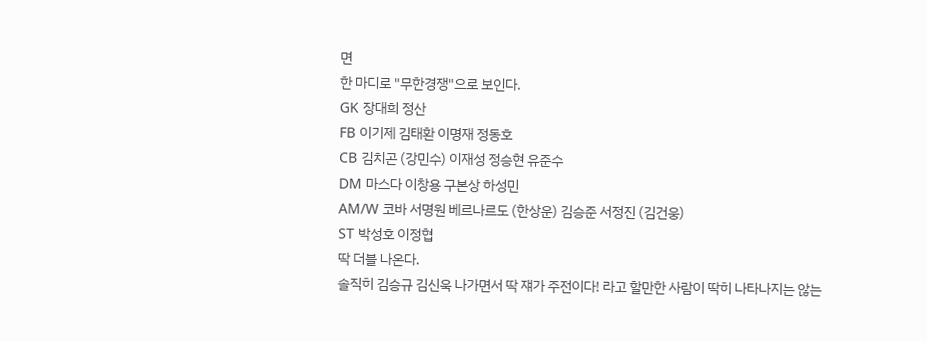면
한 마디로 "무한경쟁"으로 보인다.
GK 장대희 정산
FB 이기제 김태환 이명재 정동호
CB 김치곤 (강민수) 이재성 정승현 유준수
DM 마스다 이창용 구본상 하성민
AM/W 코바 서명원 베르나르도 (한상운) 김승준 서정진 (김건웅)
ST 박성호 이정협
딱 더블 나온다.
솔직히 김승규 김신욱 나가면서 딱 쟤가 주전이다! 라고 할만한 사람이 딱히 나타나지는 않는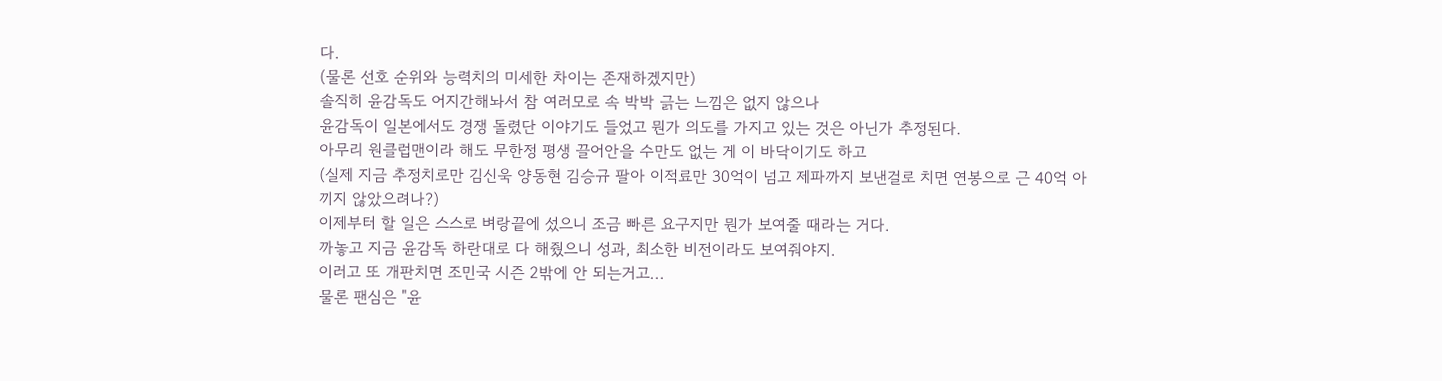다.
(물론 선호 순위와 능력치의 미세한 차이는 존재하겠지만)
솔직히 윤감독도 어지간해놔서 참 여러모로 속 박박 긁는 느낌은 없지 않으나
윤감독이 일본에서도 경쟁 돌렸단 이야기도 들었고 뭔가 의도를 가지고 있는 것은 아닌가 추정된다.
아무리 원클럽맨이라 해도 무한정 평생 끌어안을 수만도 없는 게 이 바닥이기도 하고
(실제 지금 추정치로만 김신욱 양동현 김승규 팔아 이적료만 30억이 넘고 제파까지 보낸걸로 치면 연봉으로 근 40억 아끼지 않았으려나?)
이제부터 할 일은 스스로 벼랑끝에 섰으니 조금 빠른 요구지만 뭔가 보여줄 때라는 거다.
까놓고 지금 윤감독 하란대로 다 해줬으니 성과, 최소한 비전이라도 보여줘야지.
이러고 또 개판치면 조민국 시즌 2밖에 안 되는거고...
물론 팬심은 "윤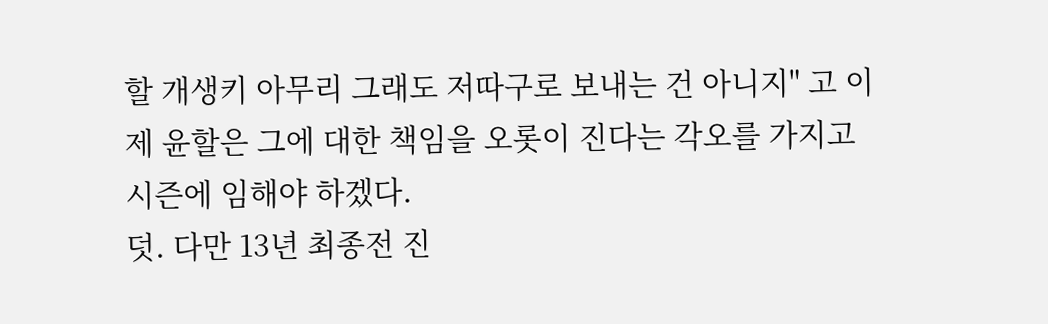할 개생키 아무리 그래도 저따구로 보내는 건 아니지" 고 이제 윤할은 그에 대한 책임을 오롯이 진다는 각오를 가지고 시즌에 임해야 하겠다.
덧. 다만 13년 최종전 진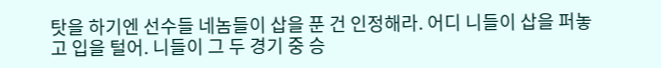탓을 하기엔 선수들 네놈들이 삽을 푼 건 인정해라. 어디 니들이 삽을 퍼놓고 입을 털어. 니들이 그 두 경기 중 승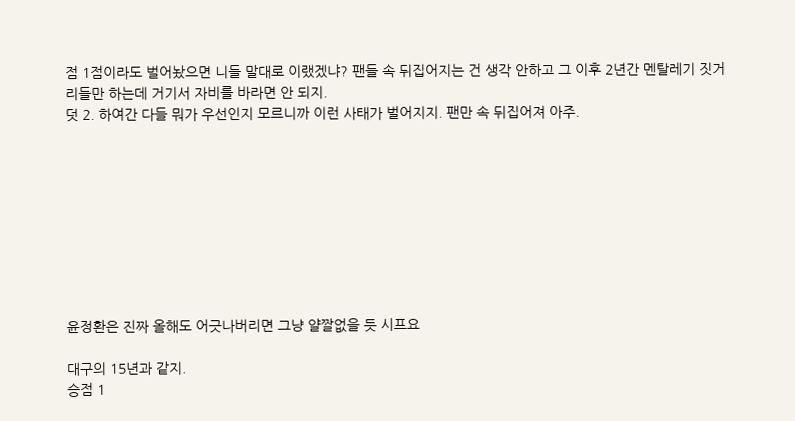점 1점이라도 벌어놨으면 니들 말대로 이랬겠냐? 팬들 속 뒤집어지는 건 생각 안하고 그 이후 2년간 멘탈레기 짓거리들만 하는데 거기서 자비를 바라면 안 되지.
덧 2. 하여간 다들 뭐가 우선인지 모르니까 이런 사태가 벌어지지. 팬만 속 뒤집어져 아주.









윤정환은 진짜 올해도 어긋나버리면 그냥 얄짤없을 듯 시프요

대구의 15년과 같지.
승점 1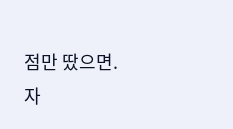점만 땄으면.
자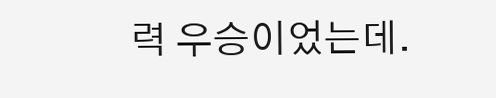력 우승이었는데.